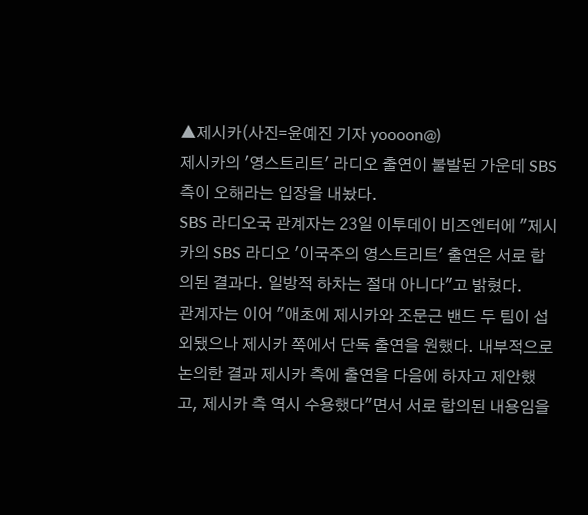▲제시카(사진=윤예진 기자 yoooon@)
제시카의 '영스트리트' 라디오 출연이 불발된 가운데 SBS 측이 오해라는 입장을 내놨다.
SBS 라디오국 관계자는 23일 이투데이 비즈엔터에 "제시카의 SBS 라디오 '이국주의 영스트리트' 출연은 서로 합의된 결과다. 일방적 하차는 절대 아니다"고 밝혔다.
관계자는 이어 "애초에 제시카와 조문근 밴드 두 팀이 섭외됐으나 제시카 쪽에서 단독 출연을 원했다. 내부적으로 논의한 결과 제시카 측에 출연을 다음에 하자고 제안했고, 제시카 측 역시 수용했다"면서 서로 합의된 내용임을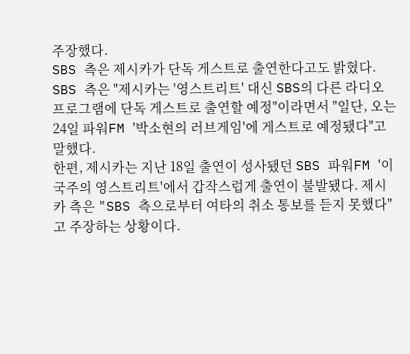주장했다.
SBS 측은 제시카가 단독 게스트로 출연한다고도 밝혔다. SBS 측은 "제시카는 '영스트리트' 대신 SBS의 다른 라디오 프로그램에 단독 게스트로 출연할 예정"이라면서 "일단, 오는 24일 파워FM '박소현의 러브게임'에 게스트로 예정됐다"고 말했다.
한편, 제시카는 지난 18일 출연이 성사됐던 SBS 파워FM '이국주의 영스트리트'에서 갑작스럽게 출연이 불발됐다. 제시카 측은 "SBS 측으로부터 여타의 취소 통보를 듣지 못했다"고 주장하는 상황이다.